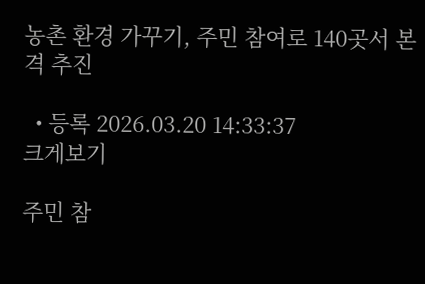농촌 환경 가꾸기, 주민 참여로 140곳서 본격 추진

  • 등록 2026.03.20 14:33:37
크게보기

주민 참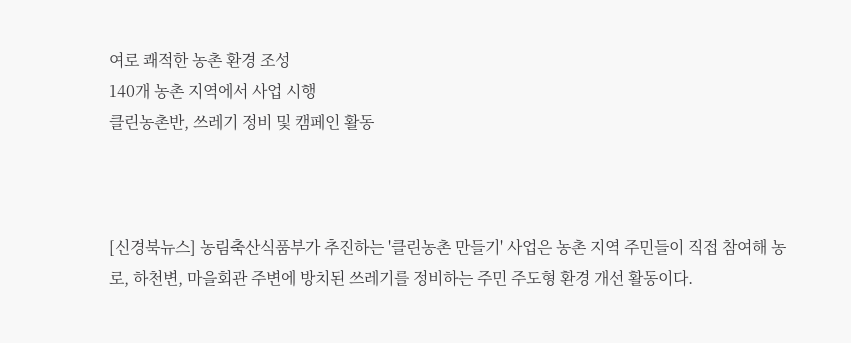여로 쾌적한 농촌 환경 조성
140개 농촌 지역에서 사업 시행
클린농촌반, 쓰레기 정비 및 캠페인 활동



[신경북뉴스] 농림축산식품부가 추진하는 '클린농촌 만들기' 사업은 농촌 지역 주민들이 직접 참여해 농로, 하천변, 마을회관 주변에 방치된 쓰레기를 정비하는 주민 주도형 환경 개선 활동이다.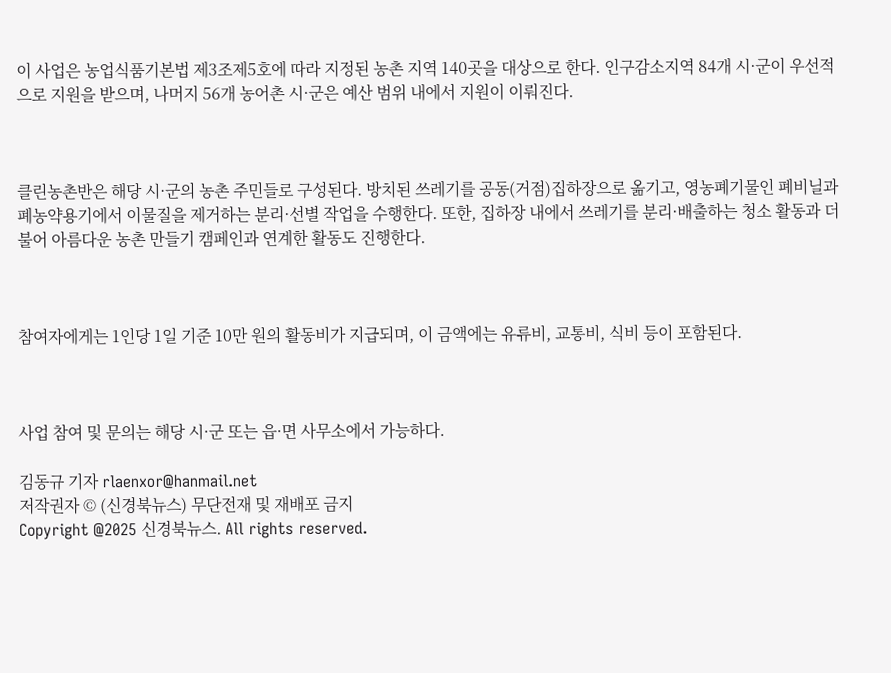이 사업은 농업식품기본법 제3조제5호에 따라 지정된 농촌 지역 140곳을 대상으로 한다. 인구감소지역 84개 시·군이 우선적으로 지원을 받으며, 나머지 56개 농어촌 시·군은 예산 범위 내에서 지원이 이뤄진다.



클린농촌반은 해당 시·군의 농촌 주민들로 구성된다. 방치된 쓰레기를 공동(거점)집하장으로 옮기고, 영농폐기물인 폐비닐과 폐농약용기에서 이물질을 제거하는 분리·선별 작업을 수행한다. 또한, 집하장 내에서 쓰레기를 분리·배출하는 청소 활동과 더불어 아름다운 농촌 만들기 캠페인과 연계한 활동도 진행한다.



참여자에게는 1인당 1일 기준 10만 원의 활동비가 지급되며, 이 금액에는 유류비, 교통비, 식비 등이 포함된다.



사업 참여 및 문의는 해당 시·군 또는 읍·면 사무소에서 가능하다.

김동규 기자 rlaenxor@hanmail.net
저작권자 © (신경북뉴스) 무단전재 및 재배포 금지
Copyright @2025 신경북뉴스. All rights reserved.